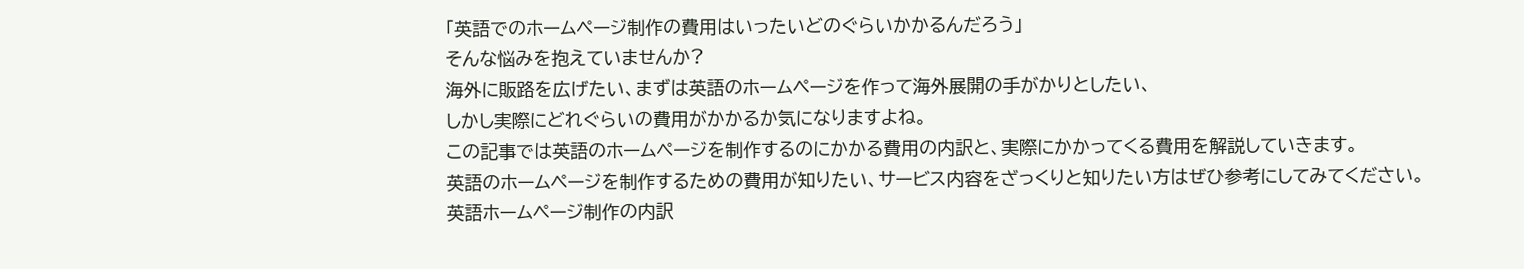「英語でのホームページ制作の費用はいったいどのぐらいかかるんだろう」
そんな悩みを抱えていませんか?
海外に販路を広げたい、まずは英語のホームページを作って海外展開の手がかりとしたい、
しかし実際にどれぐらいの費用がかかるか気になりますよね。
この記事では英語のホームページを制作するのにかかる費用の内訳と、実際にかかってくる費用を解説していきます。
英語のホームページを制作するための費用が知りたい、サービス内容をざっくりと知りたい方はぜひ参考にしてみてください。
英語ホームページ制作の内訳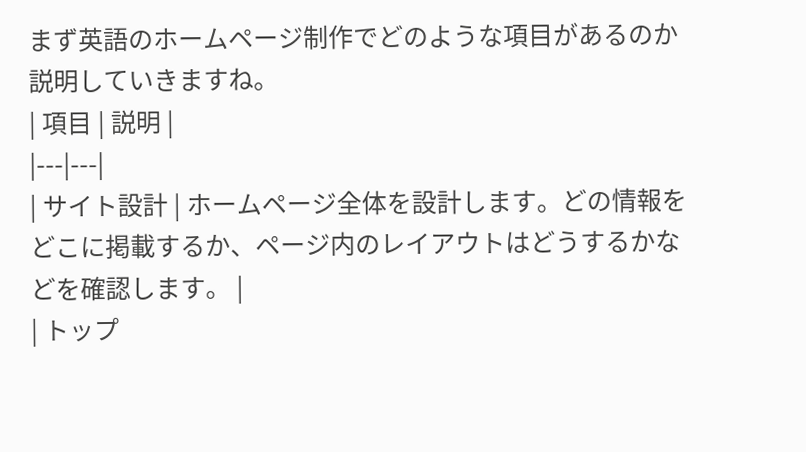まず英語のホームページ制作でどのような項目があるのか説明していきますね。
| 項目 | 説明 |
|---|---|
| サイト設計 | ホームページ全体を設計します。どの情報をどこに掲載するか、ページ内のレイアウトはどうするかなどを確認します。 |
| トップ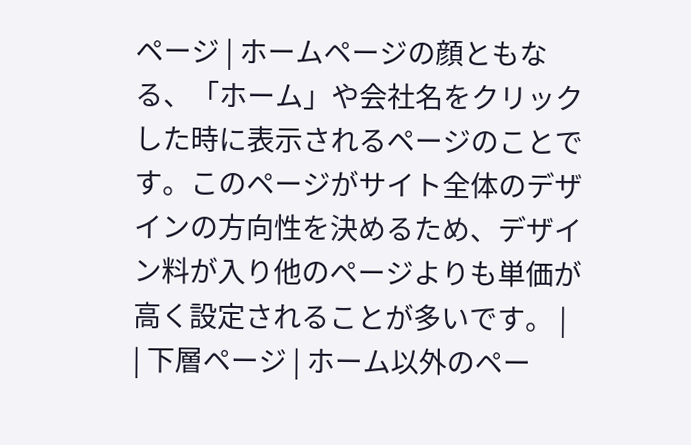ページ | ホームページの顔ともなる、「ホーム」や会社名をクリックした時に表示されるページのことです。このページがサイト全体のデザインの方向性を決めるため、デザイン料が入り他のページよりも単価が高く設定されることが多いです。 |
| 下層ページ | ホーム以外のペー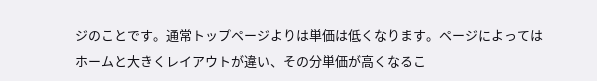ジのことです。通常トップページよりは単価は低くなります。ページによってはホームと大きくレイアウトが違い、その分単価が高くなるこ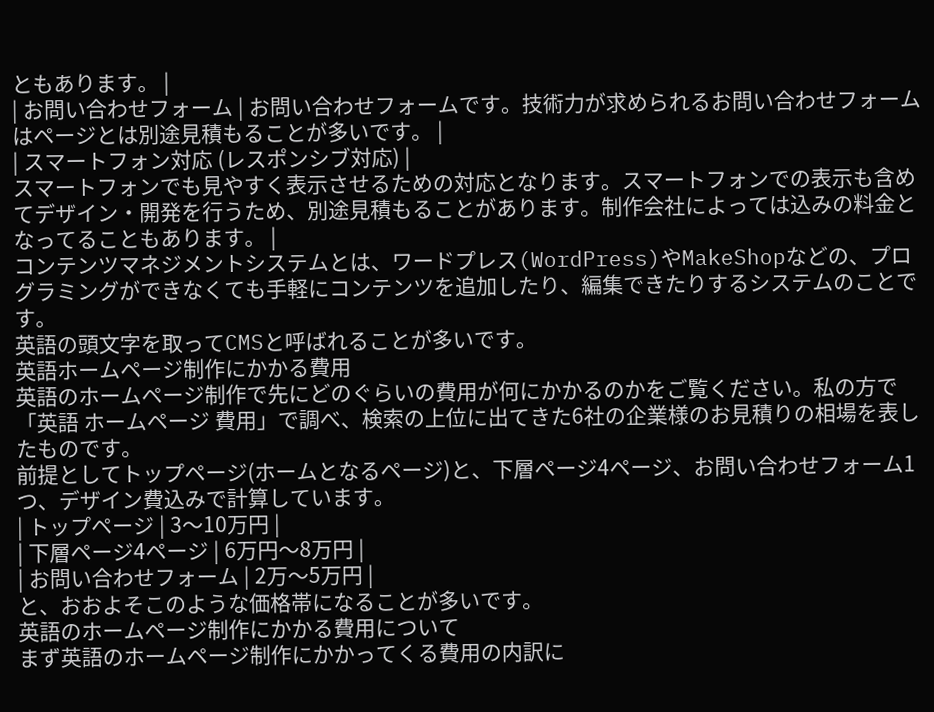ともあります。 |
| お問い合わせフォーム | お問い合わせフォームです。技術力が求められるお問い合わせフォームはページとは別途見積もることが多いです。 |
| スマートフォン対応 (レスポンシブ対応) |
スマートフォンでも見やすく表示させるための対応となります。スマートフォンでの表示も含めてデザイン・開発を行うため、別途見積もることがあります。制作会社によっては込みの料金となってることもあります。 |
コンテンツマネジメントシステムとは、ワードプレス(WordPress)やMakeShopなどの、プログラミングができなくても手軽にコンテンツを追加したり、編集できたりするシステムのことです。
英語の頭文字を取ってCMSと呼ばれることが多いです。
英語ホームページ制作にかかる費用
英語のホームページ制作で先にどのぐらいの費用が何にかかるのかをご覧ください。私の方で「英語 ホームページ 費用」で調べ、検索の上位に出てきた6社の企業様のお見積りの相場を表したものです。
前提としてトップページ(ホームとなるページ)と、下層ページ4ページ、お問い合わせフォーム1つ、デザイン費込みで計算しています。
| トップページ | 3〜10万円 |
| 下層ページ4ページ | 6万円〜8万円 |
| お問い合わせフォーム | 2万〜5万円 |
と、おおよそこのような価格帯になることが多いです。
英語のホームページ制作にかかる費用について
まず英語のホームページ制作にかかってくる費用の内訳に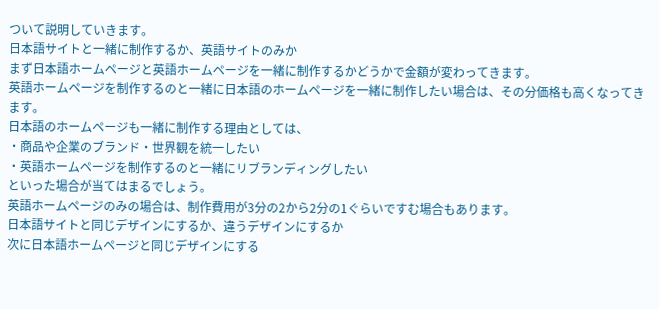ついて説明していきます。
日本語サイトと一緒に制作するか、英語サイトのみか
まず日本語ホームページと英語ホームページを一緒に制作するかどうかで金額が変わってきます。
英語ホームページを制作するのと一緒に日本語のホームページを一緒に制作したい場合は、その分価格も高くなってきます。
日本語のホームページも一緒に制作する理由としては、
・商品や企業のブランド・世界観を統一したい
・英語ホームページを制作するのと一緒にリブランディングしたい
といった場合が当てはまるでしょう。
英語ホームページのみの場合は、制作費用が3分の2から2分の1ぐらいですむ場合もあります。
日本語サイトと同じデザインにするか、違うデザインにするか
次に日本語ホームページと同じデザインにする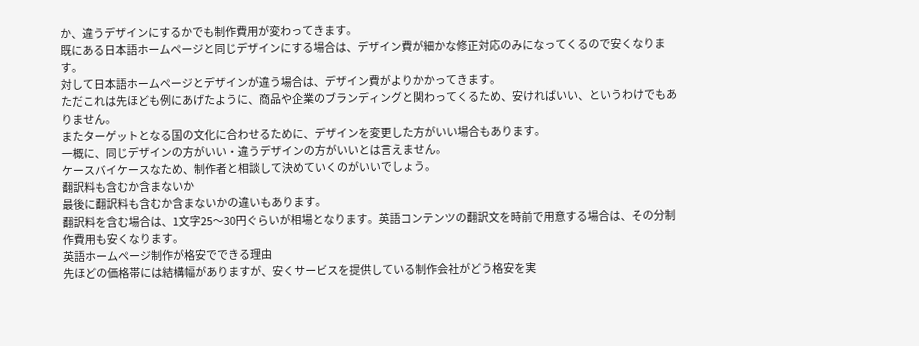か、違うデザインにするかでも制作費用が変わってきます。
既にある日本語ホームページと同じデザインにする場合は、デザイン費が細かな修正対応のみになってくるので安くなります。
対して日本語ホームページとデザインが違う場合は、デザイン費がよりかかってきます。
ただこれは先ほども例にあげたように、商品や企業のブランディングと関わってくるため、安ければいい、というわけでもありません。
またターゲットとなる国の文化に合わせるために、デザインを変更した方がいい場合もあります。
一概に、同じデザインの方がいい・違うデザインの方がいいとは言えません。
ケースバイケースなため、制作者と相談して決めていくのがいいでしょう。
翻訳料も含むか含まないか
最後に翻訳料も含むか含まないかの違いもあります。
翻訳料を含む場合は、1文字25〜30円ぐらいが相場となります。英語コンテンツの翻訳文を時前で用意する場合は、その分制作費用も安くなります。
英語ホームページ制作が格安でできる理由
先ほどの価格帯には結構幅がありますが、安くサービスを提供している制作会社がどう格安を実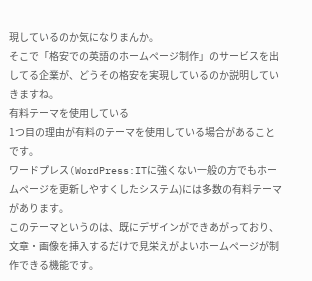現しているのか気になりまんか。
そこで「格安での英語のホームページ制作」のサービスを出してる企業が、どうその格安を実現しているのか説明していきますね。
有料テーマを使用している
1つ目の理由が有料のテーマを使用している場合があることです。
ワードプレス(WordPress:ITに強くない一般の方でもホームページを更新しやすくしたシステム)には多数の有料テーマがあります。
このテーマというのは、既にデザインができあがっており、文章・画像を挿入するだけで見栄えがよいホームページが制作できる機能です。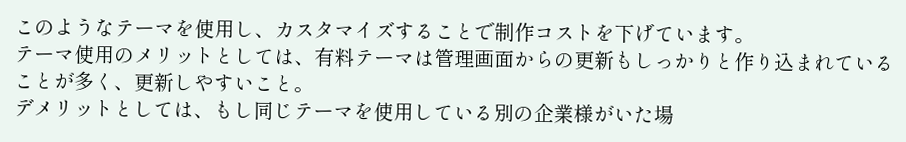このようなテーマを使用し、カスタマイズすることで制作コストを下げています。
テーマ使用のメリットとしては、有料テーマは管理画面からの更新もしっかりと作り込まれていることが多く、更新しやすいこと。
デメリットとしては、もし同じテーマを使用している別の企業様がいた場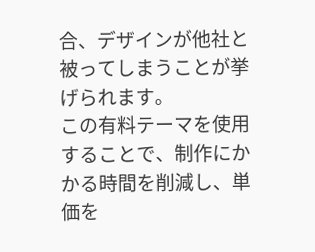合、デザインが他社と被ってしまうことが挙げられます。
この有料テーマを使用することで、制作にかかる時間を削減し、単価を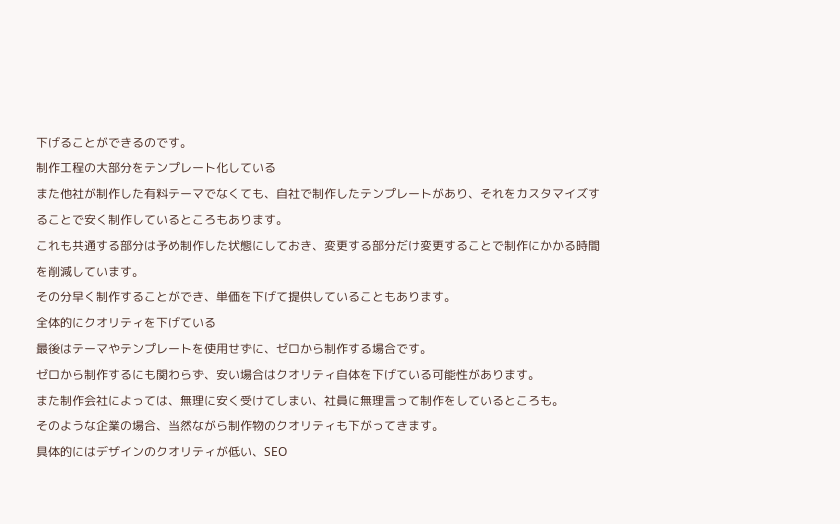下げることができるのです。
制作工程の大部分をテンプレート化している
また他社が制作した有料テーマでなくても、自社で制作したテンプレートがあり、それをカスタマイズすることで安く制作しているところもあります。
これも共通する部分は予め制作した状態にしておき、変更する部分だけ変更することで制作にかかる時間を削減しています。
その分早く制作することができ、単価を下げて提供していることもあります。
全体的にクオリティを下げている
最後はテーマやテンプレートを使用せずに、ゼロから制作する場合です。
ゼロから制作するにも関わらず、安い場合はクオリティ自体を下げている可能性があります。
また制作会社によっては、無理に安く受けてしまい、社員に無理言って制作をしているところも。
そのような企業の場合、当然ながら制作物のクオリティも下がってきます。
具体的にはデザインのクオリティが低い、SEO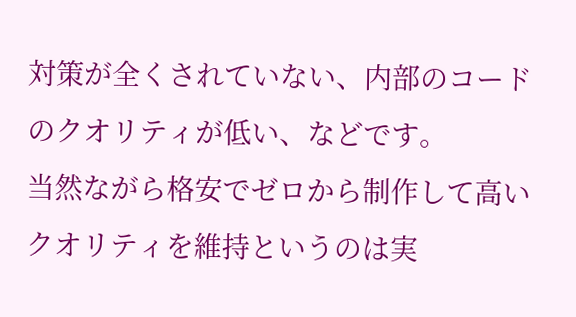対策が全くされていない、内部のコードのクオリティが低い、などです。
当然ながら格安でゼロから制作して高いクオリティを維持というのは実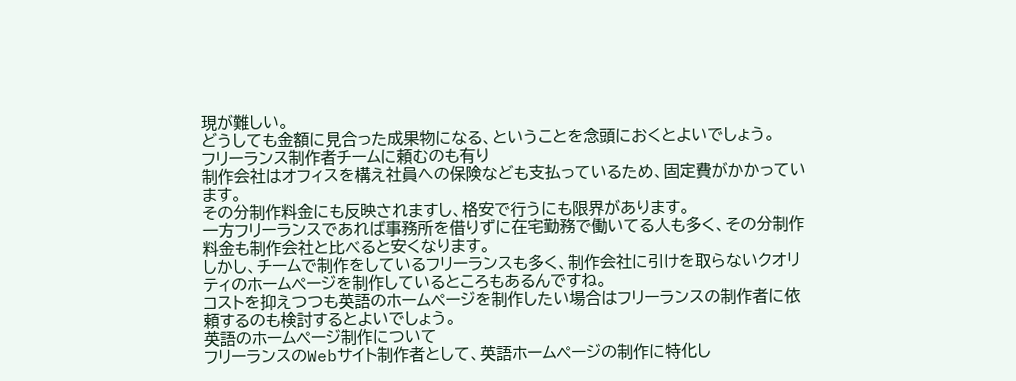現が難しい。
どうしても金額に見合った成果物になる、ということを念頭におくとよいでしょう。
フリーランス制作者チームに頼むのも有り
制作会社はオフィスを構え社員への保険なども支払っているため、固定費がかかっています。
その分制作料金にも反映されますし、格安で行うにも限界があります。
一方フリーランスであれば事務所を借りずに在宅勤務で働いてる人も多く、その分制作料金も制作会社と比べると安くなります。
しかし、チームで制作をしているフリーランスも多く、制作会社に引けを取らないクオリティのホームページを制作しているところもあるんですね。
コストを抑えつつも英語のホームページを制作したい場合はフリーランスの制作者に依頼するのも検討するとよいでしょう。
英語のホームページ制作について
フリーランスのWebサイト制作者として、英語ホームページの制作に特化し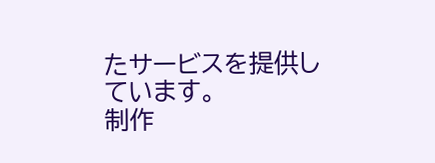たサービスを提供しています。
制作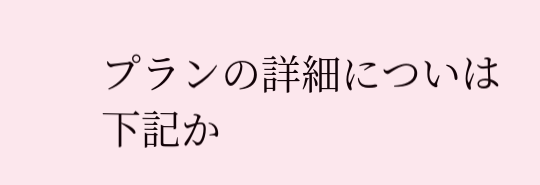プランの詳細についは下記か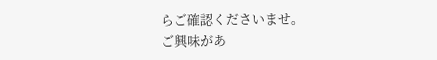らご確認くださいませ。
ご興味があ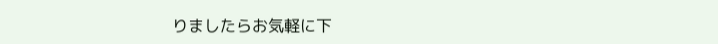りましたらお気軽に下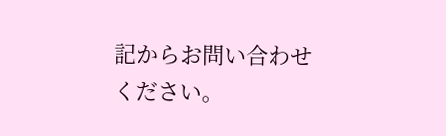記からお問い合わせください。